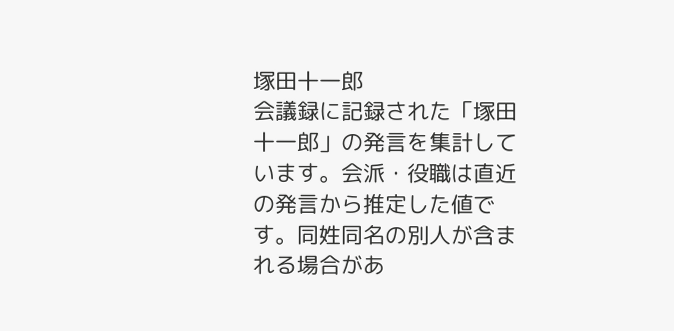塚田十一郎
会議録に記録された「塚田十一郎」の発言を集計しています。会派・役職は直近の発言から推定した値です。同姓同名の別人が含まれる場合があ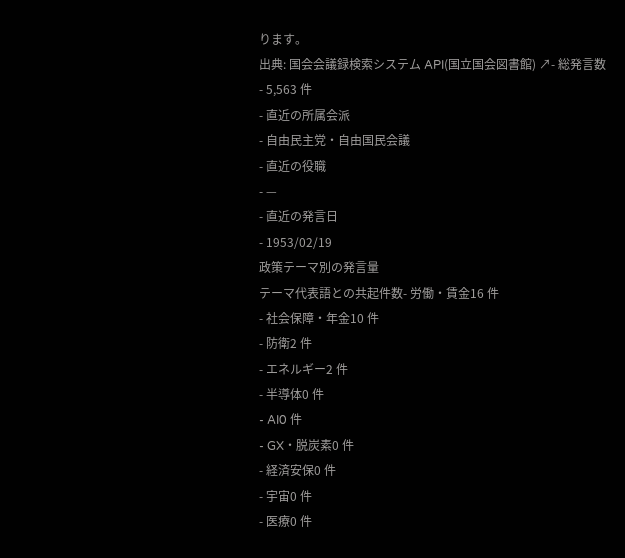ります。
出典: 国会会議録検索システム API(国立国会図書館) ↗- 総発言数
- 5,563 件
- 直近の所属会派
- 自由民主党・自由国民会議
- 直近の役職
- —
- 直近の発言日
- 1953/02/19
政策テーマ別の発言量
テーマ代表語との共起件数- 労働・賃金16 件
- 社会保障・年金10 件
- 防衛2 件
- エネルギー2 件
- 半導体0 件
- AI0 件
- GX・脱炭素0 件
- 経済安保0 件
- 宇宙0 件
- 医療0 件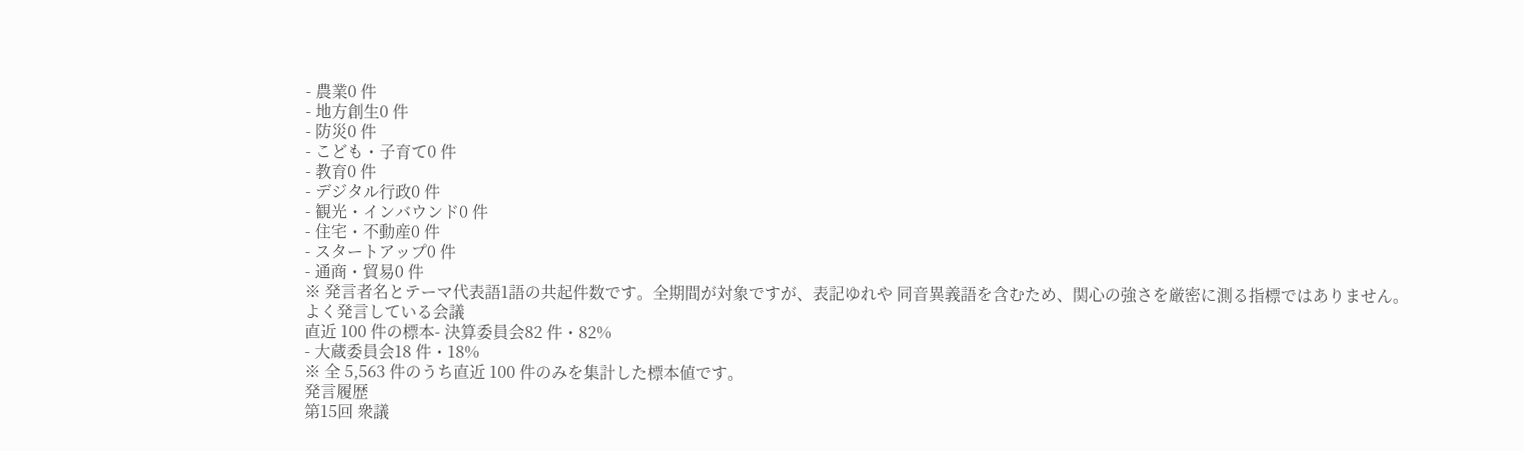- 農業0 件
- 地方創生0 件
- 防災0 件
- こども・子育て0 件
- 教育0 件
- デジタル行政0 件
- 観光・インバウンド0 件
- 住宅・不動産0 件
- スタートアップ0 件
- 通商・貿易0 件
※ 発言者名とテーマ代表語1語の共起件数です。全期間が対象ですが、表記ゆれや 同音異義語を含むため、関心の強さを厳密に測る指標ではありません。
よく発言している会議
直近 100 件の標本- 決算委員会82 件・82%
- 大蔵委員会18 件・18%
※ 全 5,563 件のうち直近 100 件のみを集計した標本値です。
発言履歴
第15回 衆議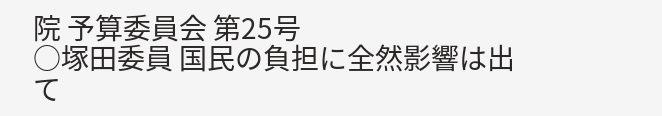院 予算委員会 第25号
○塚田委員 国民の負担に全然影響は出て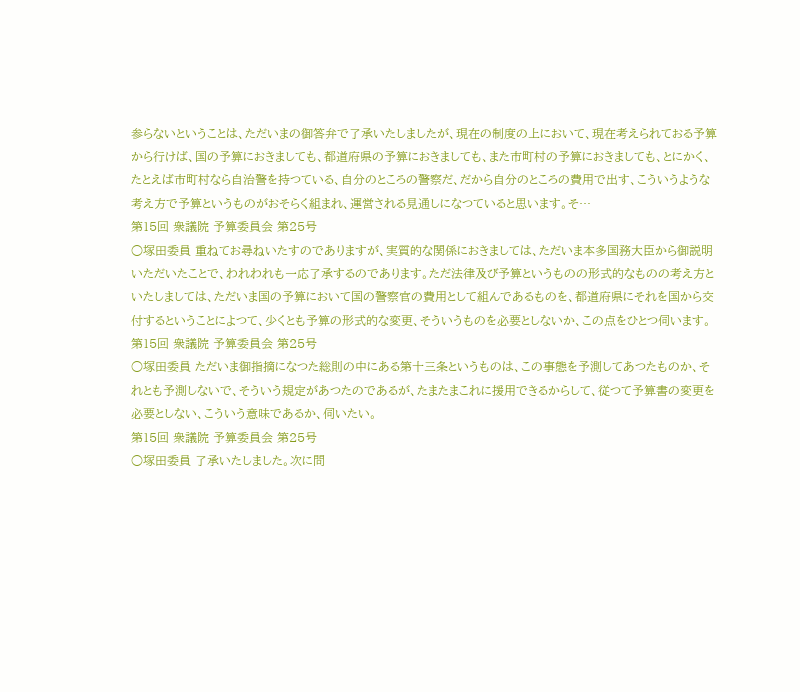参らないということは、ただいまの御答弁で了承いたしましたが、現在の制度の上において、現在考えられておる予算から行けば、国の予算におきましても、都道府県の予算におきましても、また市町村の予算におきましても、とにかく、たとえば市町村なら自治警を持つている、自分のところの警察だ、だから自分のところの費用で出す、こういうような考え方で予算というものがおそらく組まれ、運営される見通しになつていると思います。そ…
第15回 衆議院 予算委員会 第25号
○塚田委員 重ねてお尋ねいたすのでありますが、実質的な関係におきましては、ただいま本多国務大臣から御説明いただいたことで、われわれも一応了承するのであります。ただ法律及び予算というものの形式的なものの考え方といたしましては、ただいま国の予算において国の警察官の費用として組んであるものを、都道府県にそれを国から交付するということによつて、少くとも予算の形式的な変更、そういうものを必要としないか、この点をひとつ伺います。
第15回 衆議院 予算委員会 第25号
○塚田委員 ただいま御指摘になつた総則の中にある第十三条というものは、この事態を予測してあつたものか、それとも予測しないで、そういう規定があつたのであるが、たまたまこれに援用できるからして、従つて予算書の変更を必要としない、こういう意味であるか、伺いたい。
第15回 衆議院 予算委員会 第25号
○塚田委員 了承いたしました。次に問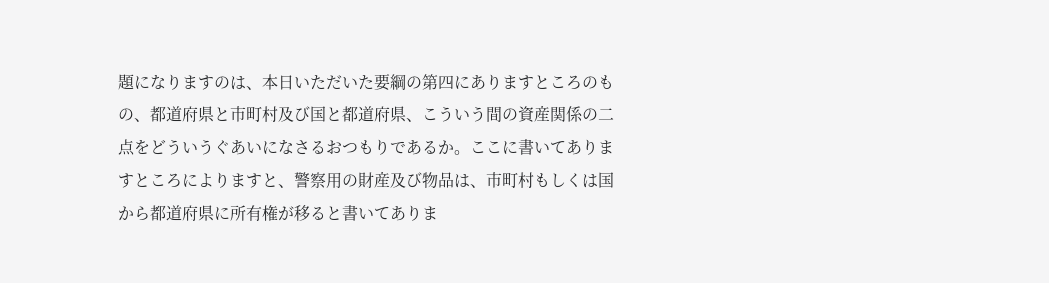題になりますのは、本日いただいた要綱の第四にありますところのもの、都道府県と市町村及び国と都道府県、こういう間の資産関係の二点をどういうぐあいになさるおつもりであるか。ここに書いてありますところによりますと、警察用の財産及び物品は、市町村もしくは国から都道府県に所有権が移ると書いてありま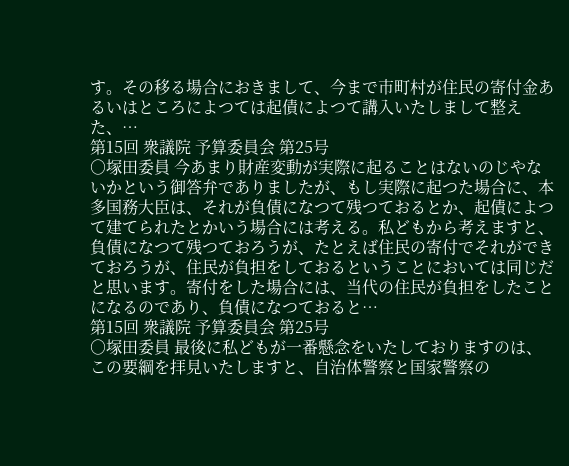す。その移る場合におきまして、今まで市町村が住民の寄付金あるいはところによつては起債によつて講入いたしまして整えた、…
第15回 衆議院 予算委員会 第25号
○塚田委員 今あまり財産変動が実際に起ることはないのじやないかという御答弁でありましたが、もし実際に起つた場合に、本多国務大臣は、それが負債になつて残つておるとか、起債によつて建てられたとかいう場合には考える。私どもから考えますと、負債になつて残つておろうが、たとえば住民の寄付でそれができておろうが、住民が負担をしておるということにおいては同じだと思います。寄付をした場合には、当代の住民が負担をしたことになるのであり、負債になつておると…
第15回 衆議院 予算委員会 第25号
○塚田委員 最後に私どもが一番懸念をいたしておりますのは、この要綱を拝見いたしますと、自治体警察と国家警察の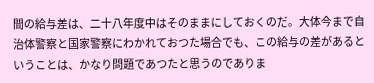間の給与差は、二十八年度中はそのままにしておくのだ。大体今まで自治体警察と国家警察にわかれておつた場合でも、この給与の差があるということは、かなり問題であつたと思うのでありま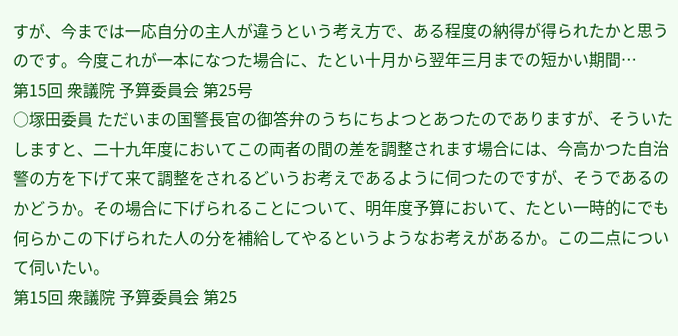すが、今までは一応自分の主人が違うという考え方で、ある程度の納得が得られたかと思うのです。今度これが一本になつた場合に、たとい十月から翌年三月までの短かい期間…
第15回 衆議院 予算委員会 第25号
○塚田委員 ただいまの国警長官の御答弁のうちにちよつとあつたのでありますが、そういたしますと、二十九年度においてこの両者の間の差を調整されます場合には、今高かつた自治警の方を下げて来て調整をされるどいうお考えであるように伺つたのですが、そうであるのかどうか。その場合に下げられることについて、明年度予算において、たとい一時的にでも何らかこの下げられた人の分を補給してやるというようなお考えがあるか。この二点について伺いたい。
第15回 衆議院 予算委員会 第25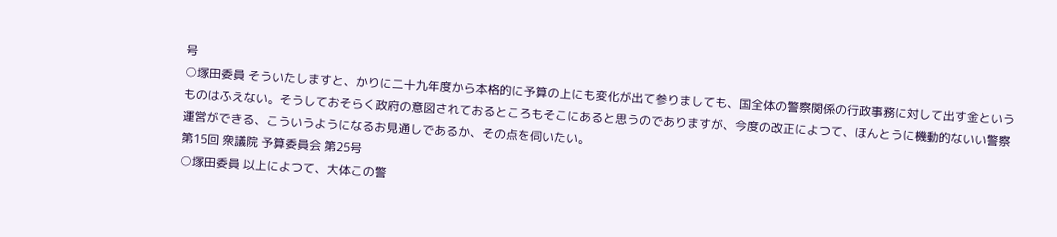号
○塚田委員 そういたしますと、かりに二十九年度から本格的に予算の上にも変化が出て参りましても、国全体の警察関係の行政事務に対して出す金というものはふえない。そうしておそらく政府の意図されておるところもそこにあると思うのでありますが、今度の改正によつて、ほんとうに機動的ないい警察運営ができる、こういうようになるお見通しであるか、その点を伺いたい。
第15回 衆議院 予算委員会 第25号
○塚田委員 以上によつて、大体この警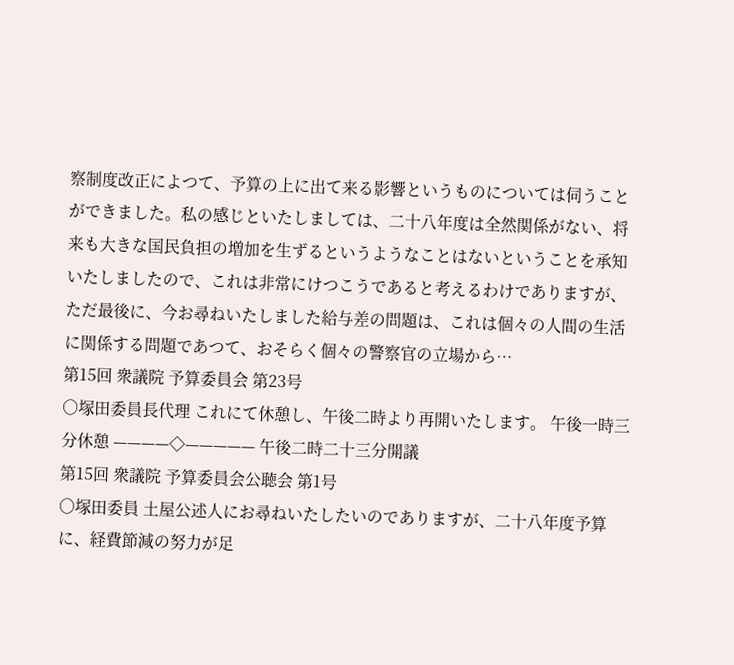察制度改正によつて、予算の上に出て来る影響というものについては伺うことができました。私の感じといたしましては、二十八年度は全然関係がない、将来も大きな国民負担の増加を生ずるというようなことはないということを承知いたしましたので、これは非常にけつこうであると考えるわけでありますが、ただ最後に、今お尋ねいたしました給与差の問題は、これは個々の人間の生活に関係する問題であつて、おそらく個々の警察官の立場から…
第15回 衆議院 予算委員会 第23号
○塚田委員長代理 これにて休憩し、午後二時より再開いたします。 午後一時三分休憩 ————◇————— 午後二時二十三分開議
第15回 衆議院 予算委員会公聴会 第1号
○塚田委員 土屋公述人にお尋ねいたしたいのでありますが、二十八年度予算に、経費節減の努力が足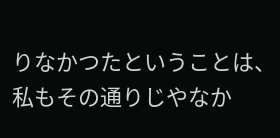りなかつたということは、私もその通りじやなか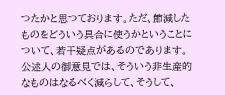つたかと思つております。ただ、節減したものをどういう具合に使うかということについて、若干疑点があるのであります。公述人の御意見では、そういう非生産的なものはなるべく減らして、そうして、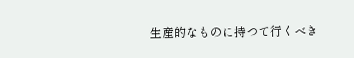生産的なものに持つて行くべき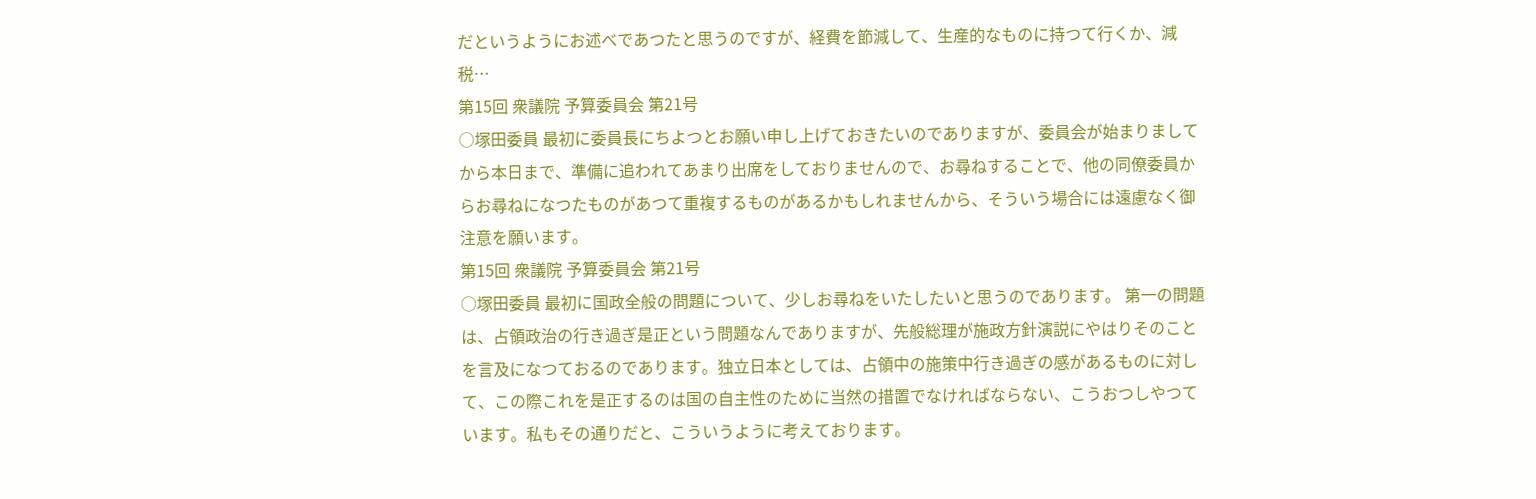だというようにお述べであつたと思うのですが、経費を節減して、生産的なものに持つて行くか、減税…
第15回 衆議院 予算委員会 第21号
○塚田委員 最初に委員長にちよつとお願い申し上げておきたいのでありますが、委員会が始まりましてから本日まで、準備に追われてあまり出席をしておりませんので、お尋ねすることで、他の同僚委員からお尋ねになつたものがあつて重複するものがあるかもしれませんから、そういう場合には遠慮なく御注意を願います。
第15回 衆議院 予算委員会 第21号
○塚田委員 最初に国政全般の問題について、少しお尋ねをいたしたいと思うのであります。 第一の問題は、占領政治の行き過ぎ是正という問題なんでありますが、先般総理が施政方針演説にやはりそのことを言及になつておるのであります。独立日本としては、占領中の施策中行き過ぎの感があるものに対して、この際これを是正するのは国の自主性のために当然の措置でなければならない、こうおつしやつています。私もその通りだと、こういうように考えております。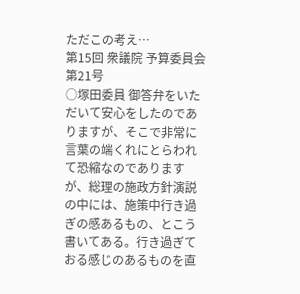ただこの考え…
第15回 衆議院 予算委員会 第21号
○塚田委員 御答弁をいただいて安心をしたのでありますが、そこで非常に言葉の端くれにとらわれて恐縮なのでありますが、総理の施政方針演説の中には、施策中行き過ぎの感あるもの、とこう書いてある。行き過ぎておる感じのあるものを直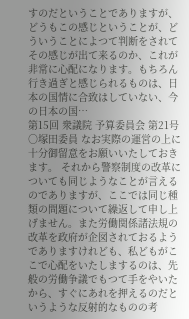すのだということでありますが、どうもこの感じということが、どういうことによつて判断をされてその感じが出て来るのか、これが非常に心配になります。もちろん行き過ぎと感じられるものは、日本の国情に合致はしていない、今の日本の国…
第15回 衆議院 予算委員会 第21号
○塚田委員 なお実際の運営の上に十分御留意をお願いいたしておきます。 それから警察制度の改革についても同じようなことが言えるのでありますが、ここでは同じ種類の問題について繰返して申し上げません。また労働関係諸法規の改革を政府が企図されておるようでありますけれども、私どもがここで心配をいたしまするのは、先般の労働争議でもつて手をやいたから、すぐにあれを押えるのだというような反射的なものの考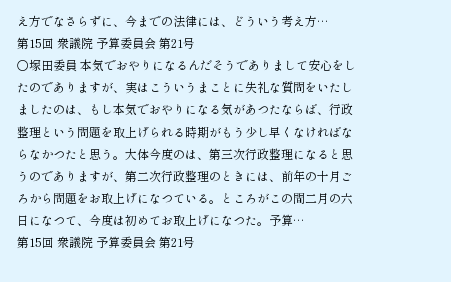え方でなさらずに、今までの法律には、どういう考え方…
第15回 衆議院 予算委員会 第21号
○塚田委員 本気でおやりになるんだそうでありまして安心をしたのでありますが、実はこういうまことに失礼な質問をいたしましたのは、もし本気でおやりになる気があつたならば、行政整理という問題を取上げられる時期がもう少し早くなければならなかつたと思う。大体今度のは、第三次行政整理になると思うのでありますが、第二次行政整理のときには、前年の十月ごろから問題をお取上げになつている。ところがこの間二月の六日になつて、今度は初めてお取上げになつた。予算…
第15回 衆議院 予算委員会 第21号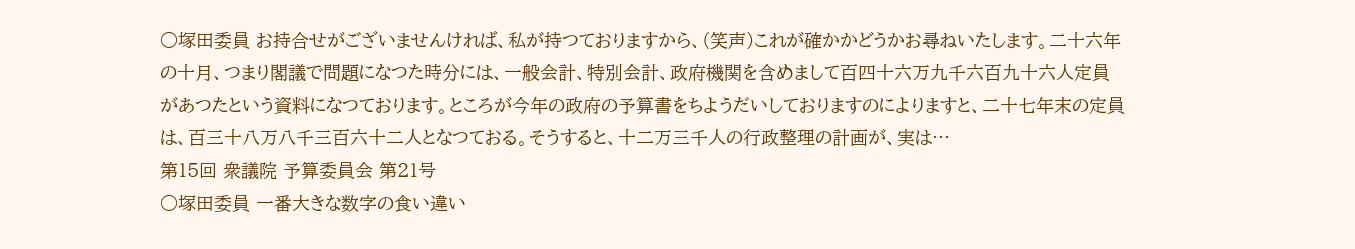○塚田委員 お持合せがございませんければ、私が持つておりますから、(笑声)これが確かかどうかお尋ねいたします。二十六年の十月、つまり閣議で問題になつた時分には、一般会計、特別会計、政府機関を含めまして百四十六万九千六百九十六人定員があつたという資料になつております。ところが今年の政府の予算書をちようだいしておりますのによりますと、二十七年末の定員は、百三十八万八千三百六十二人となつておる。そうすると、十二万三千人の行政整理の計画が、実は…
第15回 衆議院 予算委員会 第21号
○塚田委員 一番大きな数字の食い違い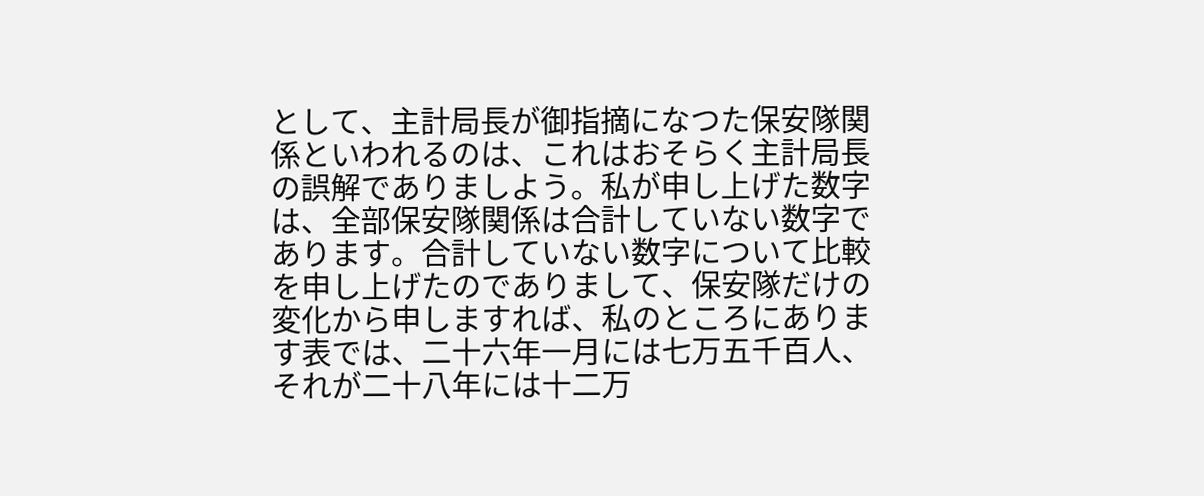として、主計局長が御指摘になつた保安隊関係といわれるのは、これはおそらく主計局長の誤解でありましよう。私が申し上げた数字は、全部保安隊関係は合計していない数字であります。合計していない数字について比較を申し上げたのでありまして、保安隊だけの変化から申しますれば、私のところにあります表では、二十六年一月には七万五千百人、それが二十八年には十二万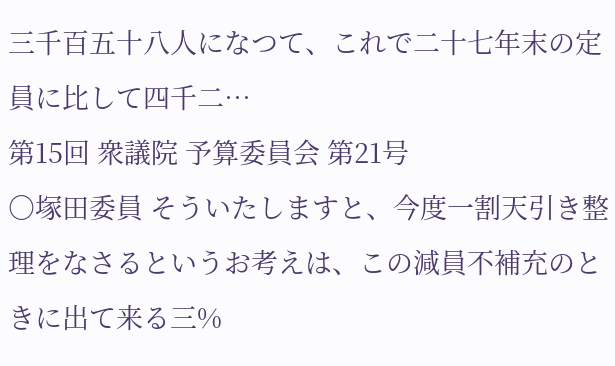三千百五十八人になつて、これで二十七年末の定員に比して四千二…
第15回 衆議院 予算委員会 第21号
○塚田委員 そういたしますと、今度一割天引き整理をなさるというお考えは、この減員不補充のときに出て来る三%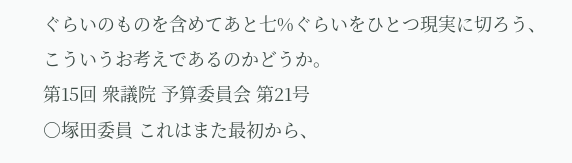ぐらいのものを含めてあと七%ぐらいをひとつ現実に切ろう、こういうお考えであるのかどうか。
第15回 衆議院 予算委員会 第21号
○塚田委員 これはまた最初から、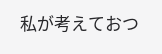私が考えておつ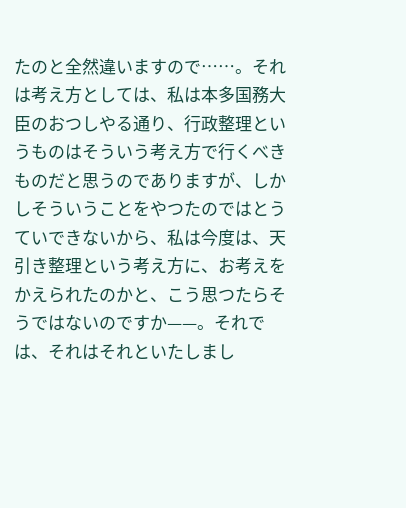たのと全然違いますので……。それは考え方としては、私は本多国務大臣のおつしやる通り、行政整理というものはそういう考え方で行くべきものだと思うのでありますが、しかしそういうことをやつたのではとうていできないから、私は今度は、天引き整理という考え方に、お考えをかえられたのかと、こう思つたらそうではないのですか——。それでは、それはそれといたしまし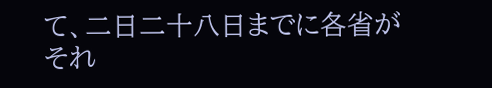て、二日二十八日までに各省がそれ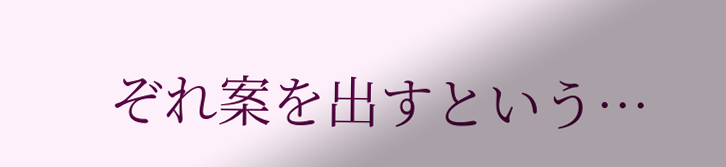ぞれ案を出すという…